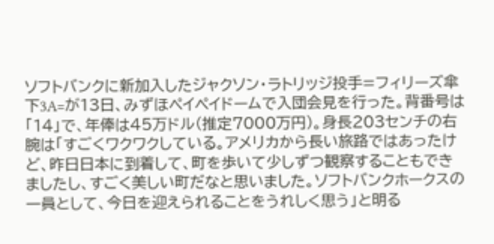ソフトバンクに新加入したジャクソン・ラトリッジ投手=フィリーズ傘下3A=が13日、みずほペイペイドームで入団会見を行った。背番号は「14」で、年俸は45万ドル(推定7000万円)。身長203センチの右腕は「すごくワクワクしている。アメリカから長い旅路ではあったけど、昨日日本に到着して、町を歩いて少しずつ観察することもできましたし、すごく美しい町だなと思いました。ソフトバンクホークスの一員として、今日を迎えられることをうれしく思う」と明る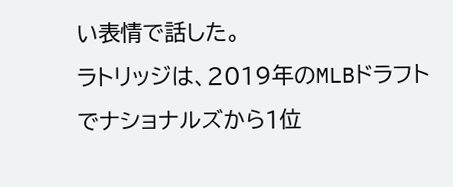い表情で話した。
ラトリッジは、2019年のMLBドラフトでナショナルズから1位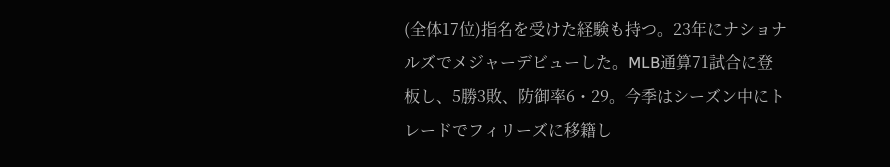(全体17位)指名を受けた経験も持つ。23年にナショナルズでメジャーデビューした。MLB通算71試合に登板し、5勝3敗、防御率6・29。今季はシーズン中にトレードでフィリーズに移籍し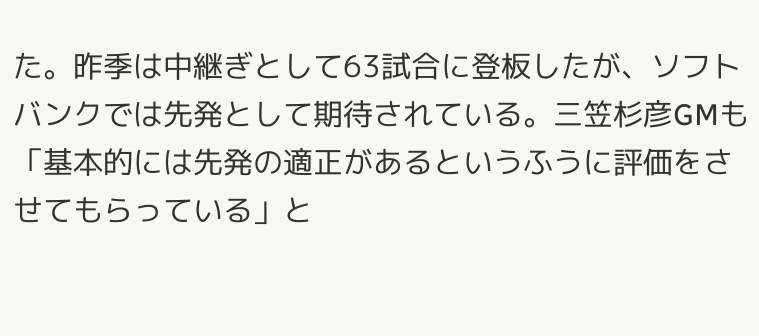た。昨季は中継ぎとして63試合に登板したが、ソフトバンクでは先発として期待されている。三笠杉彦GMも「基本的には先発の適正があるというふうに評価をさせてもらっている」と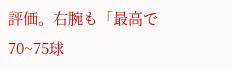評価。右腕も「最高で70~75球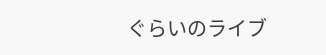ぐらいのライブ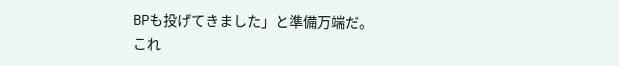BPも投げてきました」と準備万端だ。
これ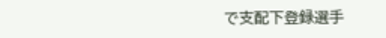で支配下登録選手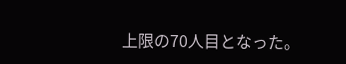上限の70人目となった。